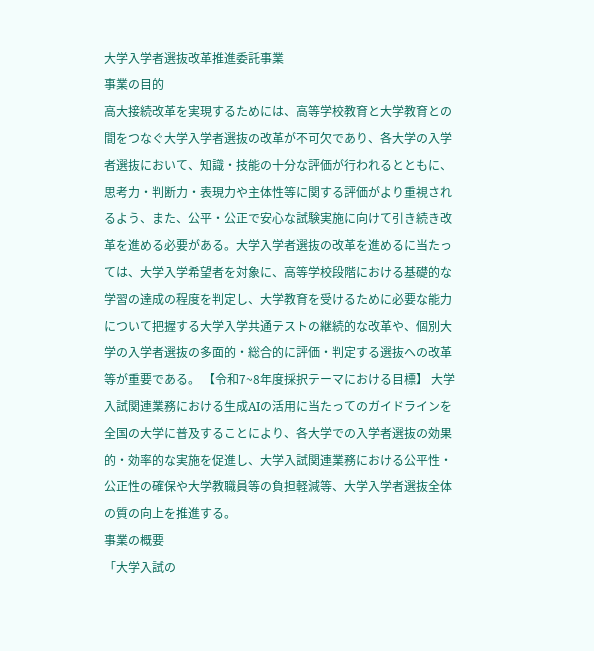大学入学者選抜改革推進委託事業
事業の目的
高大接続改革を実現するためには、高等学校教育と大学教育との間をつなぐ大学入学者選抜の改革が不可欠であり、各大学の入学者選抜において、知識・技能の十分な評価が行われるとともに、思考力・判断力・表現力や主体性等に関する評価がより重視されるよう、また、公平・公正で安心な試験実施に向けて引き続き改革を進める必要がある。大学入学者選抜の改革を進めるに当たっては、大学入学希望者を対象に、高等学校段階における基礎的な学習の達成の程度を判定し、大学教育を受けるために必要な能力について把握する大学入学共通テストの継続的な改革や、個別大学の入学者選抜の多面的・総合的に評価・判定する選抜への改革等が重要である。 【令和7~8年度採択テーマにおける目標】 大学入試関連業務における生成AIの活用に当たってのガイドラインを全国の大学に普及することにより、各大学での入学者選抜の効果的・効率的な実施を促進し、大学入試関連業務における公平性・公正性の確保や大学教職員等の負担軽減等、大学入学者選抜全体の質の向上を推進する。
事業の概要
「大学入試の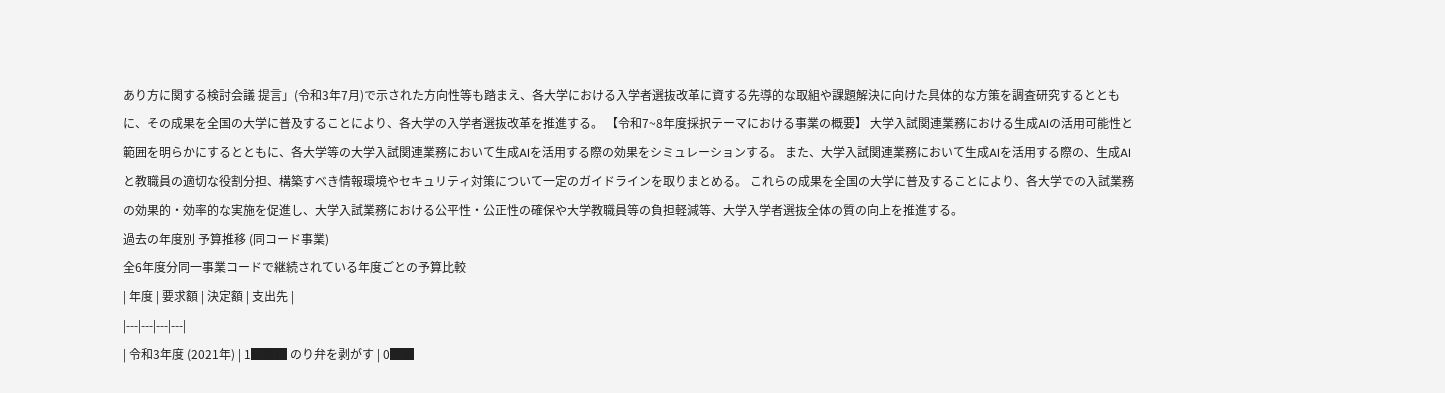あり方に関する検討会議 提言」(令和3年7月)で示された方向性等も踏まえ、各大学における入学者選抜改革に資する先導的な取組や課題解決に向けた具体的な方策を調査研究するとともに、その成果を全国の大学に普及することにより、各大学の入学者選抜改革を推進する。 【令和7~8年度採択テーマにおける事業の概要】 大学入試関連業務における生成AIの活用可能性と範囲を明らかにするとともに、各大学等の大学入試関連業務において生成AIを活用する際の効果をシミュレーションする。 また、大学入試関連業務において生成AIを活用する際の、生成AIと教職員の適切な役割分担、構築すべき情報環境やセキュリティ対策について一定のガイドラインを取りまとめる。 これらの成果を全国の大学に普及することにより、各大学での入試業務の効果的・効率的な実施を促進し、大学入試業務における公平性・公正性の確保や大学教職員等の負担軽減等、大学入学者選抜全体の質の向上を推進する。
過去の年度別 予算推移 (同コード事業)
全6年度分同一事業コードで継続されている年度ごとの予算比較
| 年度 | 要求額 | 決定額 | 支出先 |
|---|---|---|---|
| 令和3年度 (2021年) | 1███ のり弁を剥がす | 0██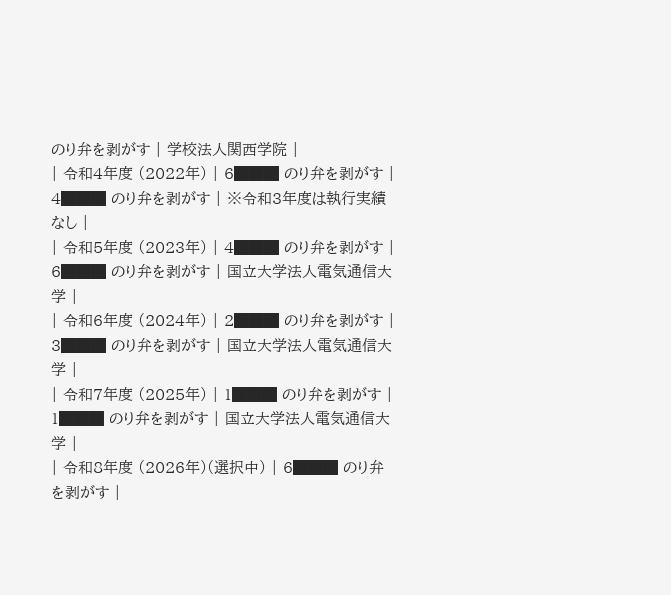のり弁を剥がす | 学校法人関西学院 |
| 令和4年度 (2022年) | 6███ のり弁を剥がす | 4███ のり弁を剥がす | ※令和3年度は執行実績なし |
| 令和5年度 (2023年) | 4███ のり弁を剥がす | 6███ のり弁を剥がす | 国立大学法人電気通信大学 |
| 令和6年度 (2024年) | 2███ のり弁を剥がす | 3███ のり弁を剥がす | 国立大学法人電気通信大学 |
| 令和7年度 (2025年) | 1███ のり弁を剥がす | 1███ のり弁を剥がす | 国立大学法人電気通信大学 |
| 令和8年度 (2026年)(選択中) | 6███ のり弁を剥がす |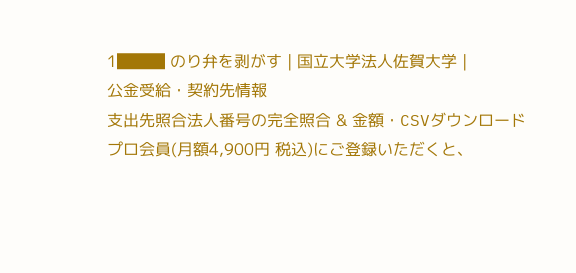1███ のり弁を剥がす | 国立大学法人佐賀大学 |
公金受給・契約先情報
支出先照合法人番号の完全照合 & 金額・CSVダウンロード
プロ会員(月額4,900円 税込)にご登録いただくと、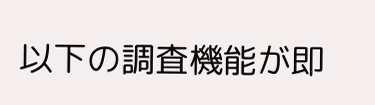以下の調査機能が即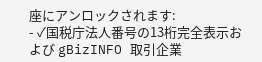座にアンロックされます:
- ✓国税庁法人番号の13桁完全表示および gBizINFO 取引企業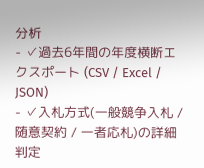分析
- ✓過去6年間の年度横断エクスポート (CSV / Excel / JSON)
- ✓入札方式(一般競争入札 / 随意契約 / 一者応札)の詳細判定